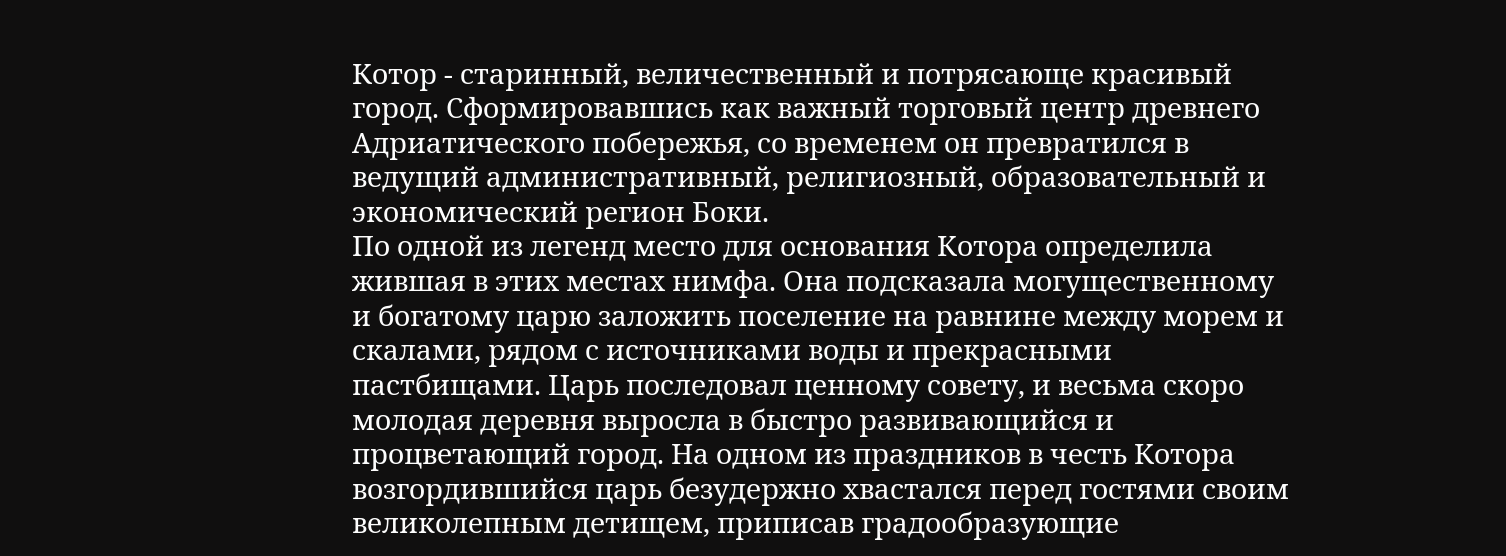Котор - старинный, величественный и потрясающе красивый город. Сформировавшись как важный торговый центр древнего Адриатического побережья, со временем он превратился в ведущий административный, религиозный, образовательный и экономический регион Боки.
По одной из легенд место для основания Котора определила жившая в этих местах нимфа. Она подсказала могущественному и богатому царю заложить поселение на равнине между морем и скалами, рядом с источниками воды и прекрасными пастбищами. Царь последовал ценному совету, и весьма скоро молодая деревня выросла в быстро развивающийся и процветающий город. На одном из праздников в честь Котора возгордившийся царь безудержно хвастался перед гостями своим великолепным детищем, приписав градообразующие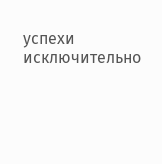успехи исключительно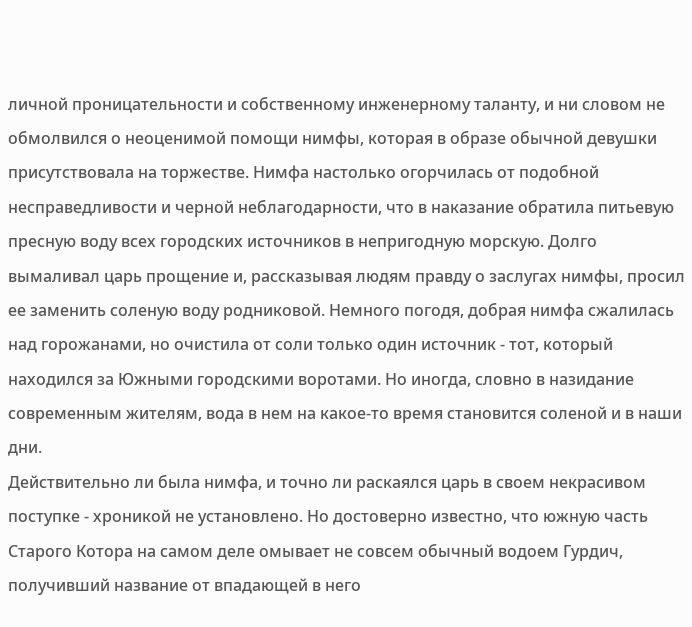личной проницательности и собственному инженерному таланту, и ни словом не обмолвился о неоценимой помощи нимфы, которая в образе обычной девушки присутствовала на торжестве. Нимфа настолько огорчилась от подобной несправедливости и черной неблагодарности, что в наказание обратила питьевую пресную воду всех городских источников в непригодную морскую. Долго вымаливал царь прощение и, рассказывая людям правду о заслугах нимфы, просил ее заменить соленую воду родниковой. Немного погодя, добрая нимфа сжалилась над горожанами, но очистила от соли только один источник - тот, который находился за Южными городскими воротами. Но иногда, словно в назидание современным жителям, вода в нем на какое-то время становится соленой и в наши дни.
Действительно ли была нимфа, и точно ли раскаялся царь в своем некрасивом поступке - хроникой не установлено. Но достоверно известно, что южную часть Старого Котора на самом деле омывает не совсем обычный водоем Гурдич, получивший название от впадающей в него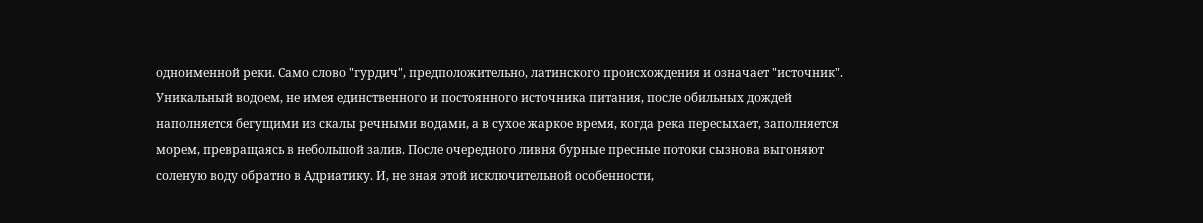одноименной реки. Само слово "гурдич", предположительно, латинского происхождения и означает "источник". Уникальный водоем, не имея единственного и постоянного источника питания, после обильных дождей наполняется бегущими из скалы речными водами, а в сухое жаркое время, когда река пересыхает, заполняется морем, превращаясь в небольшой залив. После очередного ливня бурные пресные потоки сызнова выгоняют соленую воду обратно в Адриатику. И, не зная этой исключительной особенности,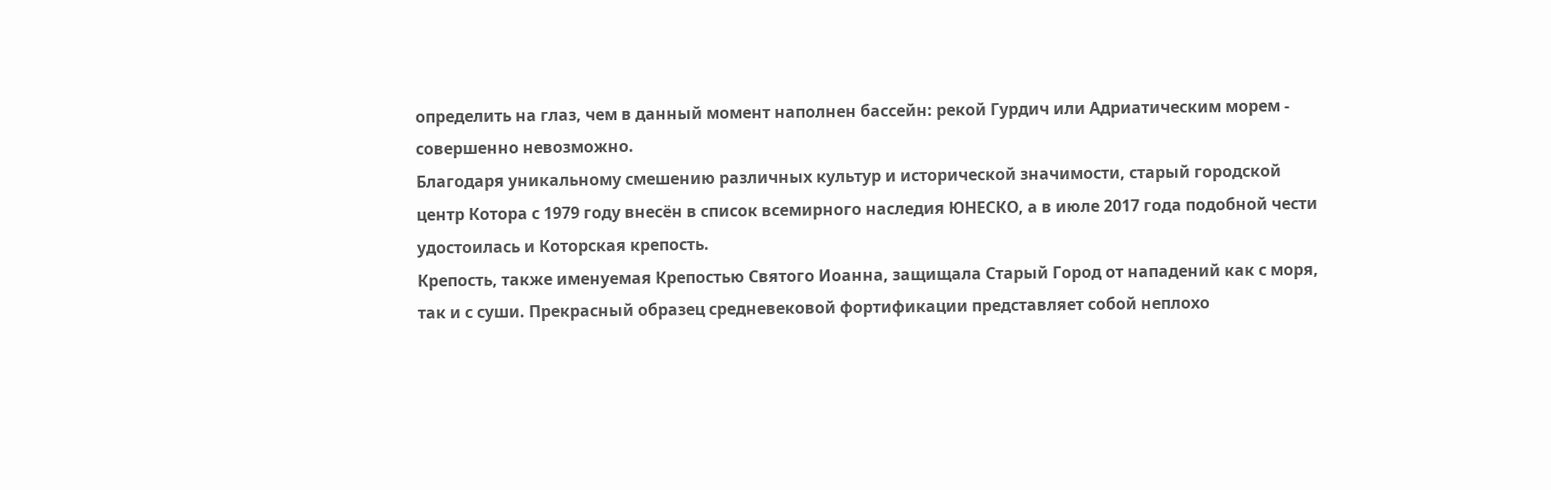определить на глаз, чем в данный момент наполнен бассейн: рекой Гурдич или Адриатическим морем - совершенно невозможно.
Благодаря уникальному смешению различных культур и исторической значимости, старый городской центр Котора с 1979 году внесён в список всемирного наследия ЮНЕСКО, а в июле 2017 года подобной чести удостоилась и Которская крепость.
Крепость, также именуемая Крепостью Святого Иоанна, защищала Старый Город от нападений как с моря, так и с суши. Прекрасный образец средневековой фортификации представляет собой неплохо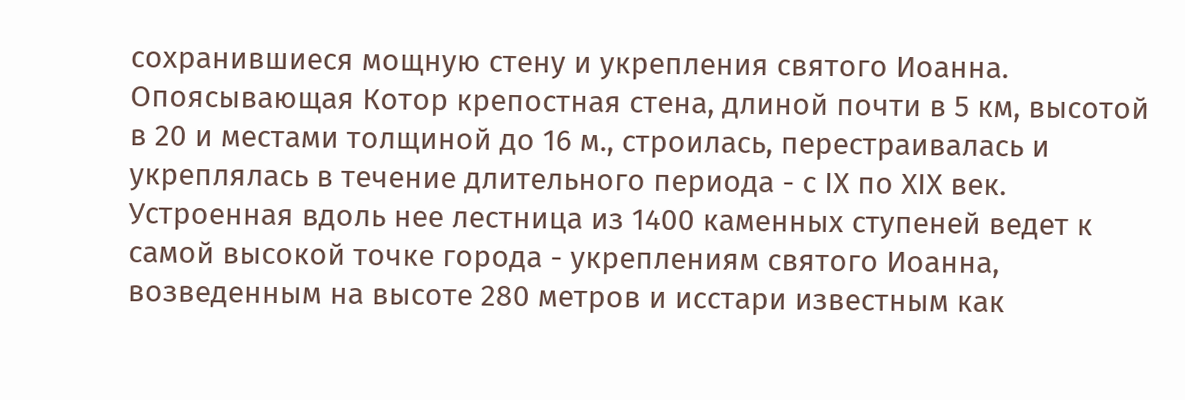сохранившиеся мощную стену и укрепления святого Иоанна. Опоясывающая Котор крепостная стена, длиной почти в 5 км, высотой в 20 и местами толщиной до 16 м., строилась, перестраивалась и укреплялась в течение длительного периода - с IX по XIX век. Устроенная вдоль нее лестница из 1400 каменных ступеней ведет к самой высокой точке города - укреплениям святого Иоанна, возведенным на высоте 280 метров и исстари известным как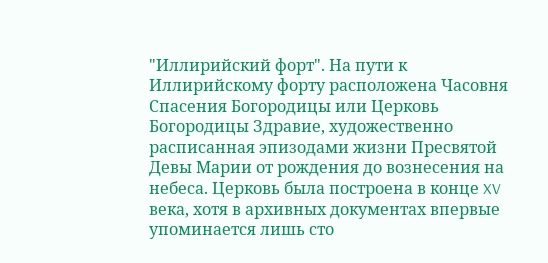"Иллирийский форт". На пути к Иллирийскому форту расположена Часовня Спасения Богородицы или Церковь Богородицы Здравие, художественно расписанная эпизодами жизни Пресвятой Девы Марии от рождения до вознесения на небеса. Церковь была построена в конце XV века, хотя в архивных документах впервые упоминается лишь сто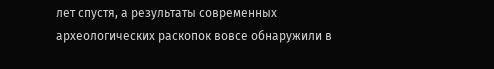лет спустя, а результаты современных археологических раскопок вовсе обнаружили в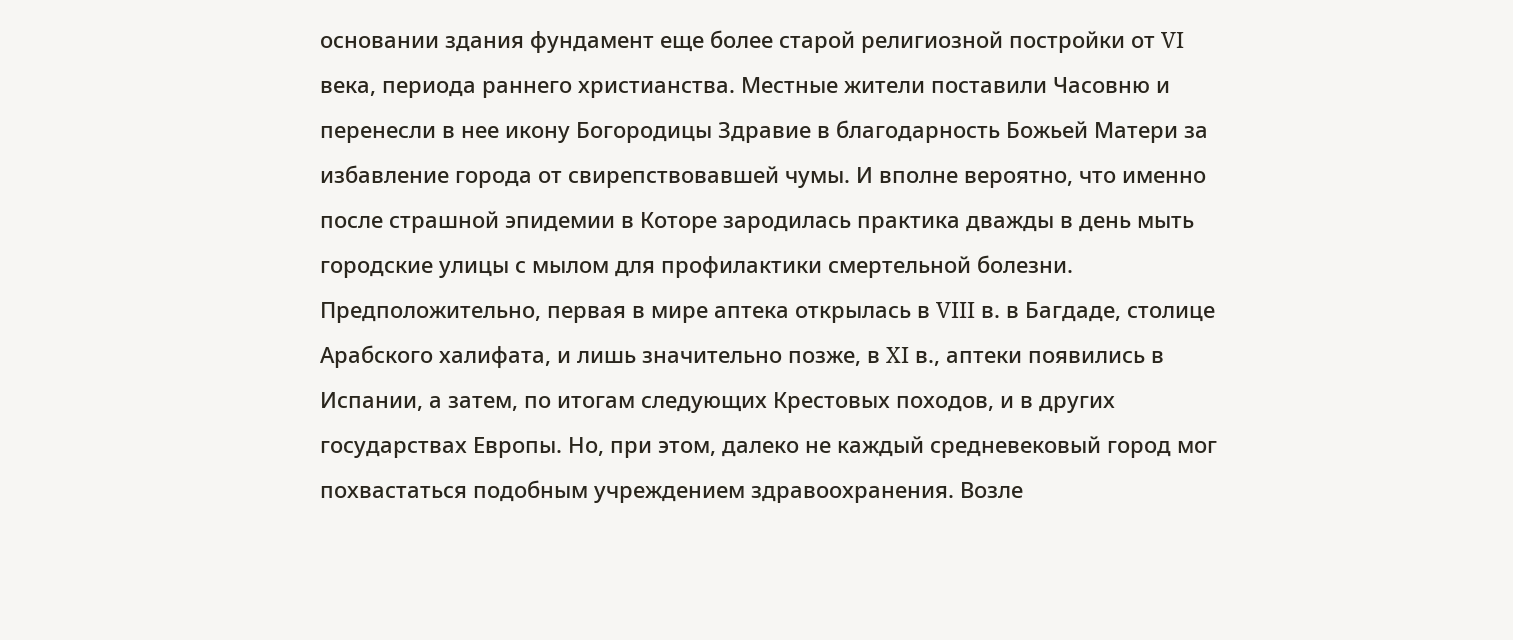основании здания фундамент еще более старой религиозной постройки от VI века, периода раннего христианства. Местные жители поставили Часовню и перенесли в нее икону Богородицы Здравие в благодарность Божьей Матери за избавление города от свирепствовавшей чумы. И вполне вероятно, что именно после страшной эпидемии в Которе зародилась практика дважды в день мыть городские улицы с мылом для профилактики смертельной болезни.
Предположительно, первая в мире аптека открылась в VIII в. в Багдаде, столице Арабского халифата, и лишь значительно позже, в XI в., аптеки появились в Испании, а затем, по итогам следующих Крестовых походов, и в других государствах Европы. Но, при этом, далеко не каждый средневековый город мог похвастаться подобным учреждением здравоохранения. Возле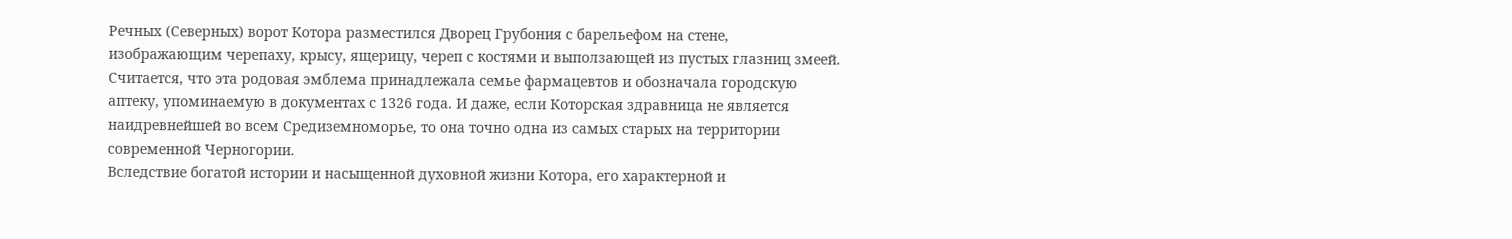Речных (Северных) ворот Котора разместился Дворец Грубония с барельефом на стене, изображающим черепаху, крысу, ящерицу, череп с костями и выползающей из пустых глазниц змеей. Считается, что эта родовая эмблема принадлежала семье фармацевтов и обозначала городскую аптеку, упоминаемую в документах с 1326 года. И даже, если Которская здравница не является наидревнейшей во всем Средиземноморье, то она точно одна из самых старых на территории современной Черногории.
Вследствие богатой истории и насыщенной духовной жизни Котора, его характерной и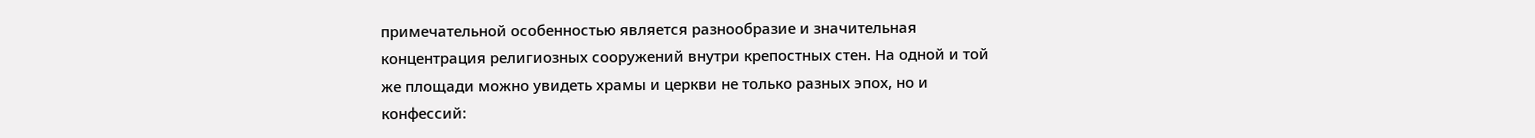примечательной особенностью является разнообразие и значительная концентрация религиозных сооружений внутри крепостных стен. На одной и той же площади можно увидеть храмы и церкви не только разных эпох, но и конфессий: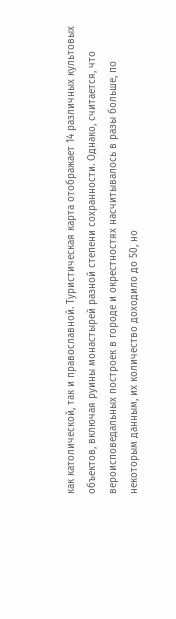как католической, так и православной. Туристическая карта отображает 14 различных культовых объектов, включая руины монастырей разной степени сохранности. Однако, считается, что вероисповедальных построек в городе и окрестностях насчитывалось в разы больше, по некоторым данным, их количество доходило до 50, но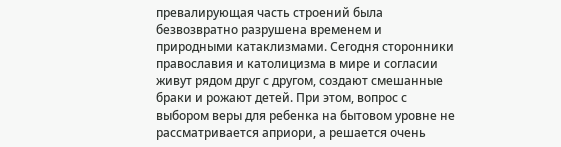превалирующая часть строений была безвозвратно разрушена временем и природными катаклизмами. Сегодня сторонники православия и католицизма в мире и согласии живут рядом друг с другом, создают смешанные браки и рожают детей. При этом, вопрос с выбором веры для ребенка на бытовом уровне не рассматривается априори, а решается очень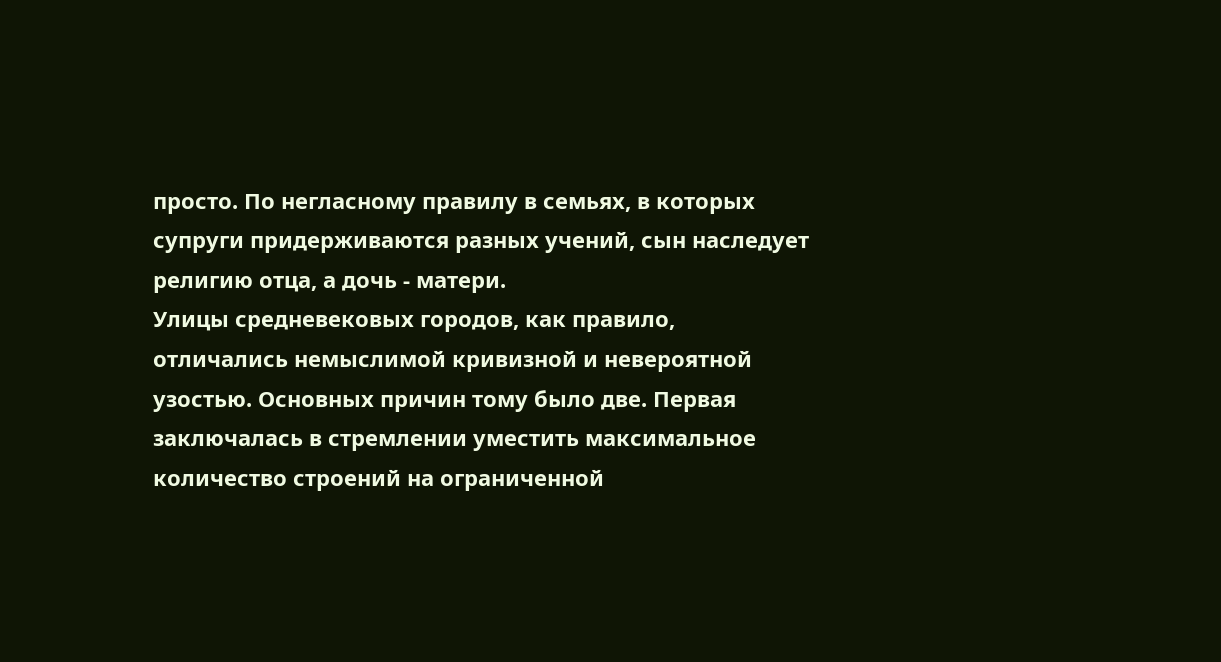просто. По негласному правилу в семьях, в которых супруги придерживаются разных учений, сын наследует религию отца, а дочь - матери.
Улицы средневековых городов, как правило, отличались немыслимой кривизной и невероятной узостью. Основных причин тому было две. Первая заключалась в стремлении уместить максимальное количество строений на ограниченной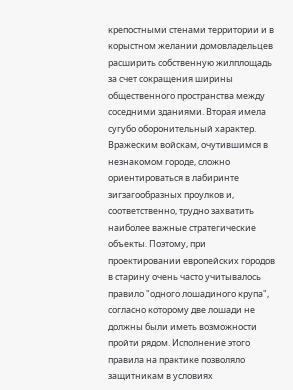крепостными стенами территории и в корыстном желании домовладельцев расширить собственную жилплощадь за счет сокращения ширины общественного пространства между соседними зданиями. Вторая имела сугубо оборонительный характер. Вражеским войскам, очутившимся в незнакомом городе, сложно ориентироваться в лабиринте зигзагообразных проулков и, соответственно, трудно захватить наиболее важные стратегические объекты. Поэтому, при проектировании европейских городов в старину очень часто учитывалось правило "одного лошадиного крупа", согласно которому две лошади не должны были иметь возможности пройти рядом. Исполнение этого правила на практике позволяло защитникам в условиях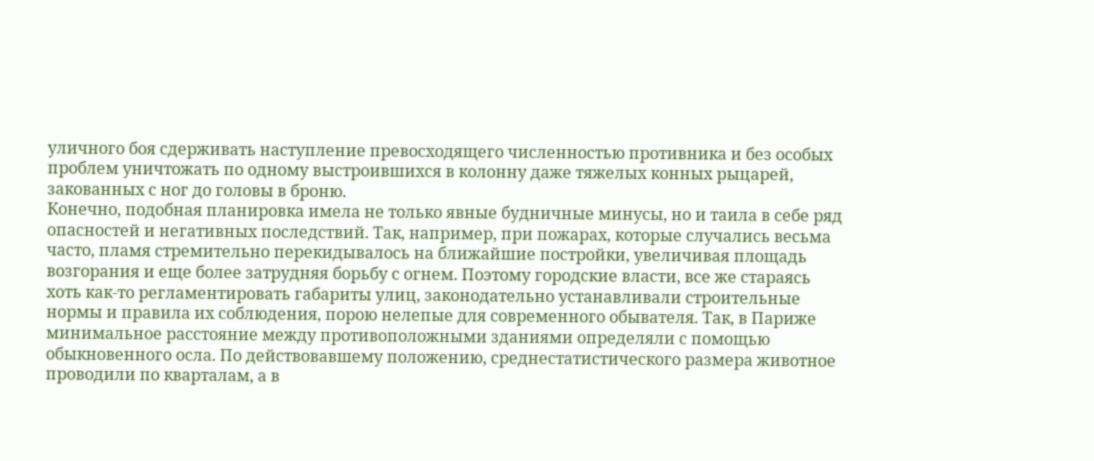уличного боя сдерживать наступление превосходящего численностью противника и без особых проблем уничтожать по одному выстроившихся в колонну даже тяжелых конных рыцарей, закованных с ног до головы в броню.
Конечно, подобная планировка имела не только явные будничные минусы, но и таила в себе ряд опасностей и негативных последствий. Так, например, при пожарах, которые случались весьма часто, пламя стремительно перекидывалось на ближайшие постройки, увеличивая площадь возгорания и еще более затрудняя борьбу с огнем. Поэтому городские власти, все же стараясь хоть как-то регламентировать габариты улиц, законодательно устанавливали строительные нормы и правила их соблюдения, порою нелепые для современного обывателя. Так, в Париже минимальное расстояние между противоположными зданиями определяли с помощью обыкновенного осла. По действовавшему положению, среднестатистического размера животное проводили по кварталам, а в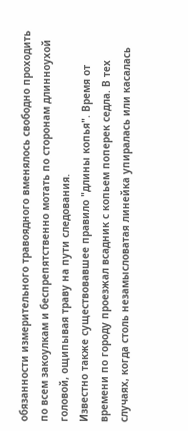обязанности измерительного травоядного вменялось свободно проходить по всем закоулкам и беспрепятственно мотать по сторонам длинноухой головой, ощипывая траву на пути следования.
Известно также существовавшее правило "длины копья". Время от времени по городу проезжал всадник с копьем поперек седла. В тех случаях, когда столь незамысловатая линейка упиралась или касалась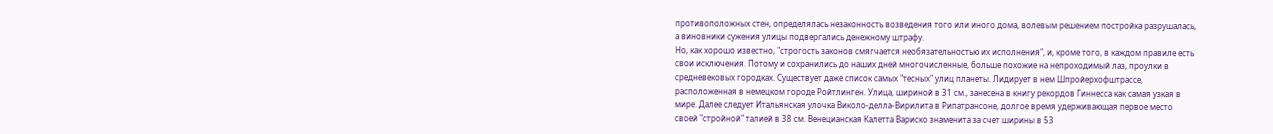противоположных стен, определялась незаконность возведения того или иного дома, волевым решением постройка разрушалась, а виновники сужения улицы подвергались денежному штрафу.
Но, как хорошо известно, "строгость законов смягчается необязательностью их исполнения", и, кроме того, в каждом правиле есть свои исключения. Потому и сохранились до наших дней многочисленные, больше похожие на непроходимый лаз, проулки в средневековых городках. Существует даже список самых "тесных" улиц планеты. Лидирует в нем Шпройерхофштрассе, расположенная в немецком городе Ройтлинген. Улица, шириной в 31 см., занесена в книгу рекордов Гиннесса как самая узкая в мире. Далее следует Итальянская улочка Виколо-делла-Вирилита в Рипатрансоне, долгое время удерживающая первое место своей "стройной" талией в 38 см. Венецианская Калетта Вариско знаменита за счет ширины в 53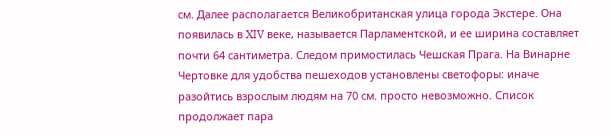см. Далее располагается Великобританская улица города Экстере. Она появилась в XIV веке, называется Парламентской, и ее ширина составляет почти 64 сантиметра. Следом примостилась Чешская Прага. На Винарне Чертовке для удобства пешеходов установлены светофоры: иначе разойтись взрослым людям на 70 см. просто невозможно. Список продолжает пара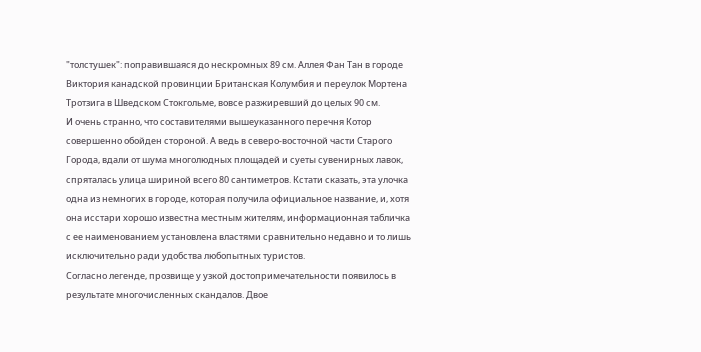"толстушек": поправившаяся до нескромных 89 см. Аллея Фан Тан в городе Виктория канадской провинции Британская Колумбия и переулок Мортена Тротзига в Шведском Стокгольме, вовсе разжиревший до целых 90 см.
И очень странно, что составителями вышеуказанного перечня Котор совершенно обойден стороной. А ведь в северо-восточной части Старого Города, вдали от шума многолюдных площадей и суеты сувенирных лавок, спряталась улица шириной всего 80 сантиметров. Кстати сказать, эта улочка одна из немногих в городе, которая получила официальное название, и, хотя она исстари хорошо известна местным жителям, информационная табличка с ее наименованием установлена властями сравнительно недавно и то лишь исключительно ради удобства любопытных туристов.
Согласно легенде, прозвище у узкой достопримечательности появилось в результате многочисленных скандалов. Двое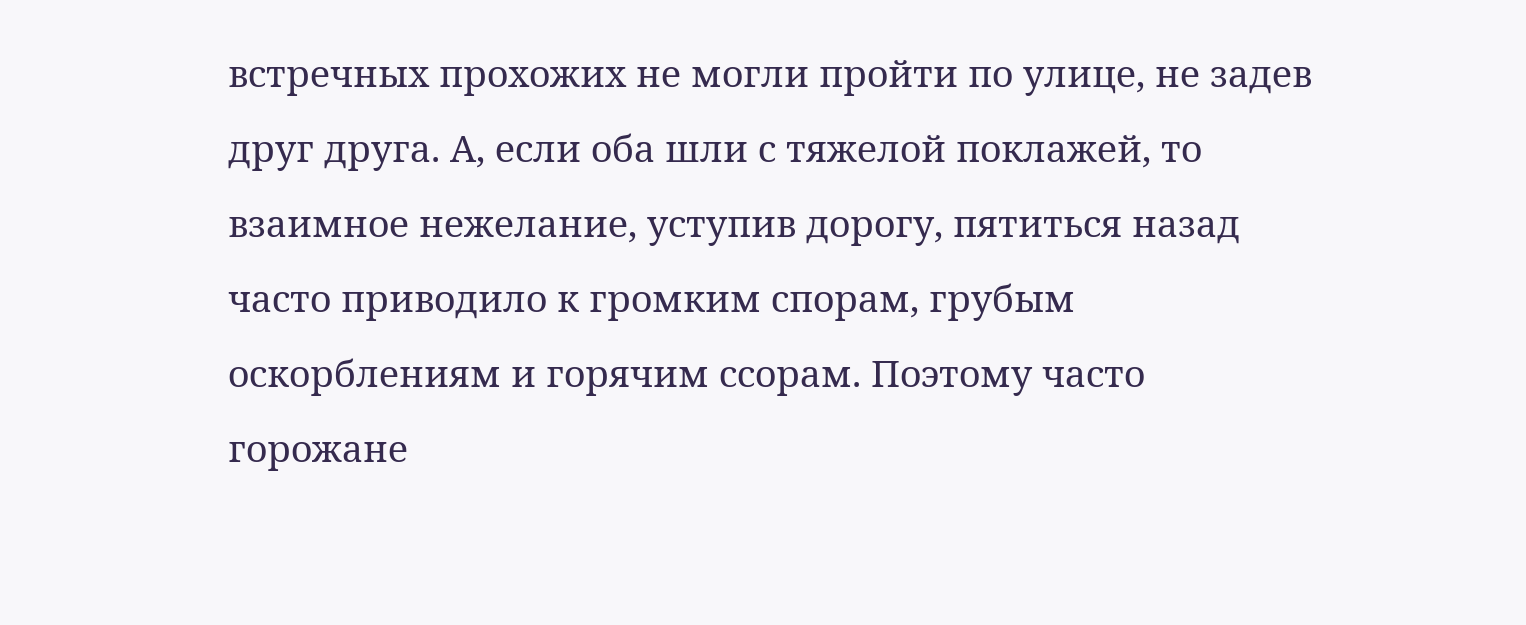встречных прохожих не могли пройти по улице, не задев друг друга. А, если оба шли с тяжелой поклажей, то взаимное нежелание, уступив дорогу, пятиться назад часто приводило к громким спорам, грубым оскорблениям и горячим ссорам. Поэтому часто горожане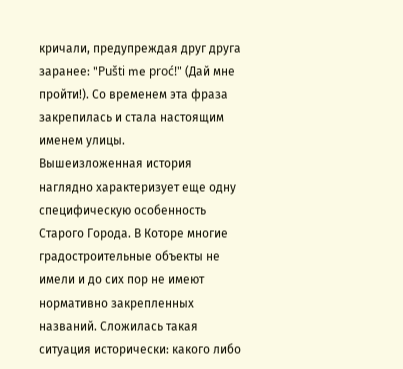кричали, предупреждая друг друга заранее: "Pušti me proć!" (Дай мне пройти!). Со временем эта фраза закрепилась и стала настоящим именем улицы.
Вышеизложенная история наглядно характеризует еще одну специфическую особенность Старого Города. В Которе многие градостроительные объекты не имели и до сих пор не имеют нормативно закрепленных названий. Сложилась такая ситуация исторически: какого либо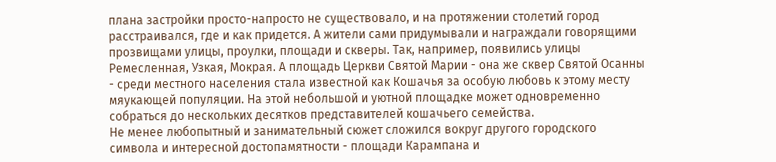плана застройки просто-напросто не существовало, и на протяжении столетий город расстраивался, где и как придется. А жители сами придумывали и награждали говорящими прозвищами улицы, проулки, площади и скверы. Так, например, появились улицы Ремесленная, Узкая, Мокрая. А площадь Церкви Святой Марии - она же сквер Святой Осанны - среди местного населения стала известной как Кошачья за особую любовь к этому месту мяукающей популяции. На этой небольшой и уютной площадке может одновременно собраться до нескольких десятков представителей кошачьего семейства.
Не менее любопытный и занимательный сюжет сложился вокруг другого городского символа и интересной достопамятности - площади Карампана и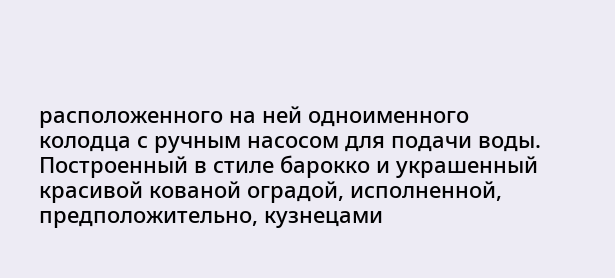расположенного на ней одноименного колодца с ручным насосом для подачи воды. Построенный в стиле барокко и украшенный красивой кованой оградой, исполненной, предположительно, кузнецами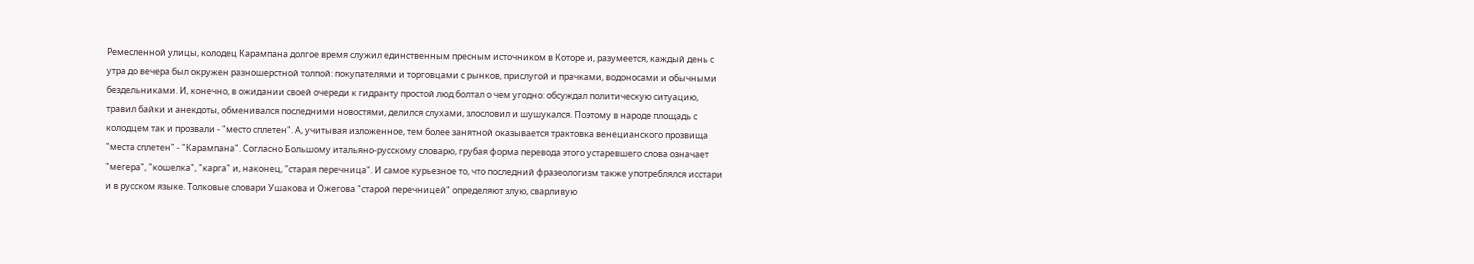Ремесленной улицы, колодец Карампана долгое время служил единственным пресным источником в Которе и, разумеется, каждый день с утра до вечера был окружен разношерстной толпой: покупателями и торговцами с рынков, прислугой и прачками, водоносами и обычными бездельниками. И, конечно, в ожидании своей очереди к гидранту простой люд болтал о чем угодно: обсуждал политическую ситуацию, травил байки и анекдоты, обменивался последними новостями, делился слухами, злословил и шушукался. Поэтому в народе площадь с колодцем так и прозвали - "место сплетен". А, учитывая изложенное, тем более занятной оказывается трактовка венецианского прозвища "места сплетен" - "Карампана". Согласно Большому итальяно-русскому словарю, грубая форма перевода этого устаревшего слова означает "мегера", "кошелка", "карга" и, наконец, "старая перечница". И самое курьезное то, что последний фразеологизм также употреблялся исстари и в русском языке. Толковые словари Ушакова и Ожегова "старой перечницей" определяют злую, сварливую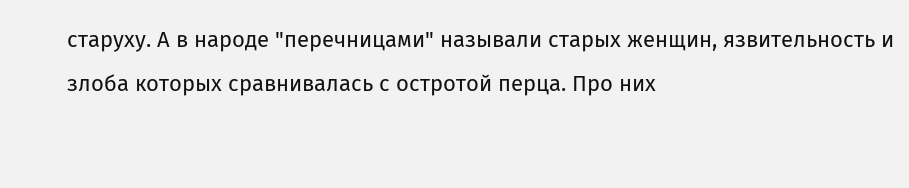старуху. А в народе "перечницами" называли старых женщин, язвительность и злоба которых сравнивалась с остротой перца. Про них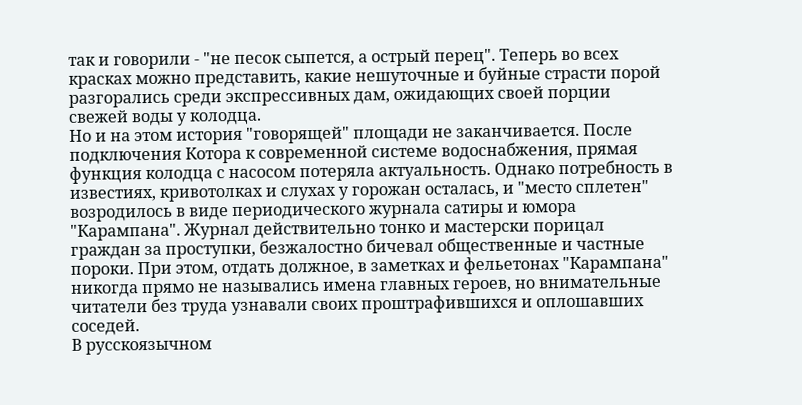так и говорили - "не песок сыпется, а острый перец". Теперь во всех красках можно представить, какие нешуточные и буйные страсти порой разгорались среди экспрессивных дам, ожидающих своей порции свежей воды у колодца.
Но и на этом история "говорящей" площади не заканчивается. После подключения Котора к современной системе водоснабжения, прямая функция колодца с насосом потеряла актуальность. Однако потребность в известиях, кривотолках и слухах у горожан осталась, и "место сплетен" возродилось в виде периодического журнала сатиры и юмора "Карампана". Журнал действительно тонко и мастерски порицал граждан за проступки, безжалостно бичевал общественные и частные пороки. При этом, отдать должное, в заметках и фельетонах "Карампана" никогда прямо не назывались имена главных героев, но внимательные читатели без труда узнавали своих проштрафившихся и оплошавших соседей.
В русскоязычном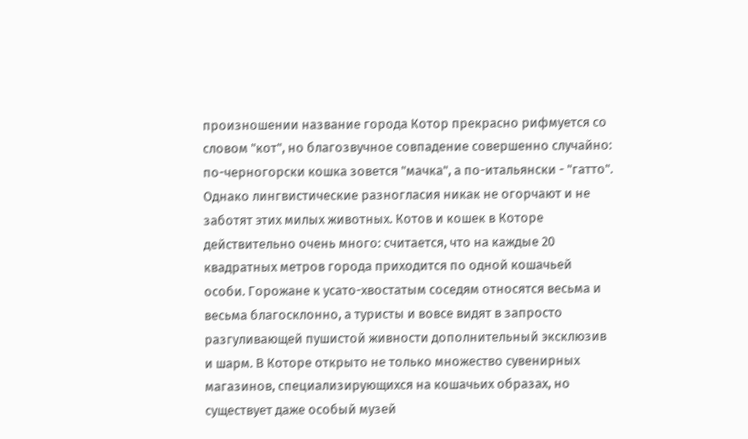произношении название города Котор прекрасно рифмуется со словом "кот", но благозвучное совпадение совершенно случайно: по-черногорски кошка зовется "мачка", а по-итальянски - "гатто". Однако лингвистические разногласия никак не огорчают и не заботят этих милых животных. Котов и кошек в Которе действительно очень много: считается, что на каждые 20 квадратных метров города приходится по одной кошачьей особи. Горожане к усато-хвостатым соседям относятся весьма и весьма благосклонно, а туристы и вовсе видят в запросто разгуливающей пушистой живности дополнительный эксклюзив и шарм. В Которе открыто не только множество сувенирных магазинов, специализирующихся на кошачьих образах, но существует даже особый музей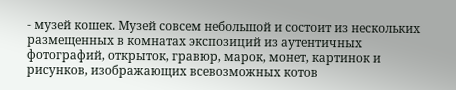- музей кошек. Музей совсем небольшой и состоит из нескольких размещенных в комнатах экспозиций из аутентичных фотографий, открыток, гравюр, марок, монет, картинок и рисунков, изображающих всевозможных котов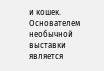и кошек. Основателем необычной выставки является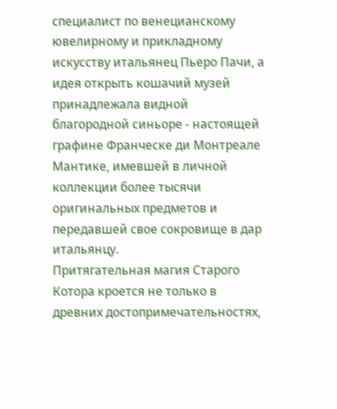специалист по венецианскому ювелирному и прикладному искусству итальянец Пьеро Пачи, а идея открыть кошачий музей принадлежала видной благородной синьоре - настоящей графине Франческе ди Монтреале Мантике, имевшей в личной коллекции более тысячи оригинальных предметов и передавшей свое сокровище в дар итальянцу.
Притягательная магия Старого Котора кроется не только в древних достопримечательностях,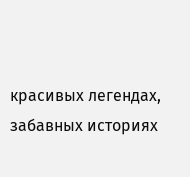красивых легендах, забавных историях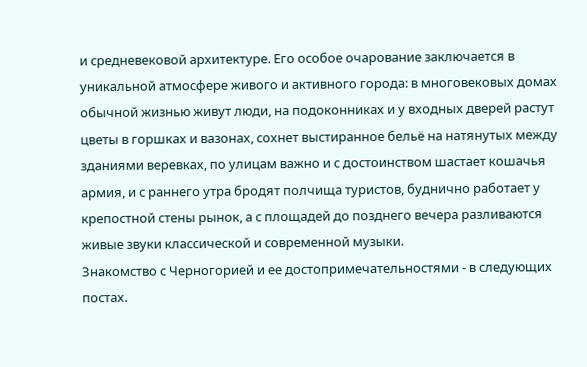и средневековой архитектуре. Его особое очарование заключается в уникальной атмосфере живого и активного города: в многовековых домах обычной жизнью живут люди, на подоконниках и у входных дверей растут цветы в горшках и вазонах, сохнет выстиранное бельё на натянутых между зданиями веревках, по улицам важно и с достоинством шастает кошачья армия, и с раннего утра бродят полчища туристов, буднично работает у крепостной стены рынок, а с площадей до позднего вечера разливаются живые звуки классической и современной музыки.
Знакомство с Черногорией и ее достопримечательностями - в следующих постах.